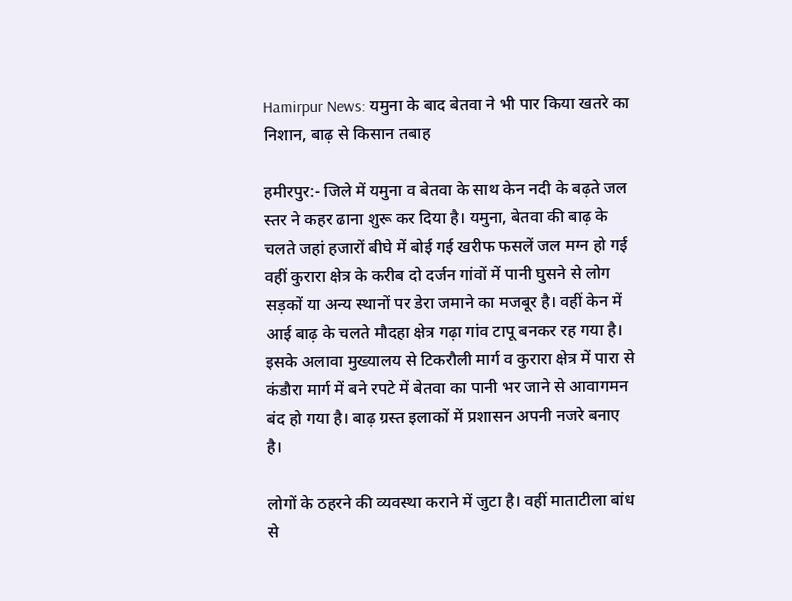Hamirpur News: यमुना के बाद बेतवा ने भी पार किया खतरे का निशान, बाढ़ से किसान तबाह

हमीरपुर:- जिले में यमुना व बेतवा के साथ केन नदी के बढ़ते जल स्तर ने कहर ढाना शुरू कर दिया है। यमुना, बेतवा की बाढ़ के चलते जहां हजारों बीघे में बोई गई खरीफ फसलें जल मग्न हो गई वहीं कुरारा क्षेत्र के करीब दो दर्जन गांवों में पानी घुसने से लोग सड़कों या अन्य स्थानों पर डेरा जमाने का मजबूर है। वहीं केन में आई बाढ़ के चलते मौदहा क्षेत्र गढ़ा गांव टापू बनकर रह गया है। इसके अलावा मुख्यालय से टिकरौली मार्ग व कुरारा क्षेत्र में पारा से कंडौरा मार्ग में बने रपटे में बेतवा का पानी भर जाने से आवागमन बंद हो गया है। बाढ़ ग्रस्त इलाकों में प्रशासन अपनी नजरे बनाए है।

लोगों के ठहरने की व्यवस्था कराने में जुटा है। वहीं माताटीला बांध से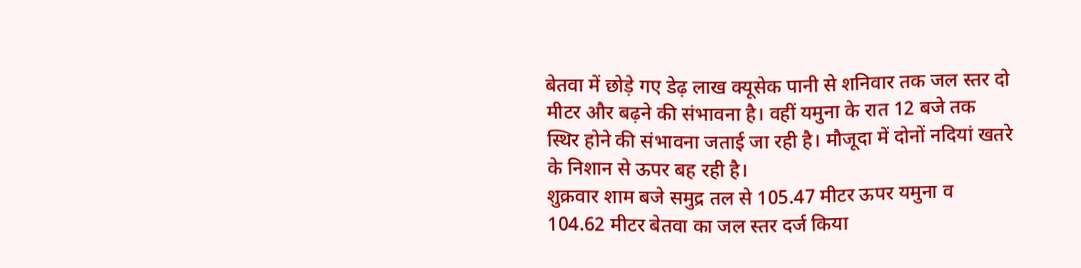बेतवा में छोड़े गए डेढ़ लाख क्यूसेक पानी से शनिवार तक जल स्तर दो मीटर और बढ़ने की संभावना है। वहीं यमुना के रात 12 बजे तक स्थिर होने की संभावना जताई जा रही है। मौजूदा में दोनों नदियां खतरे के निशान से ऊपर बह रही है।
शुक्रवार शाम बजे समुद्र तल से 105.47 मीटर ऊपर यमुना व 104.62 मीटर बेतवा का जल स्तर दर्ज किया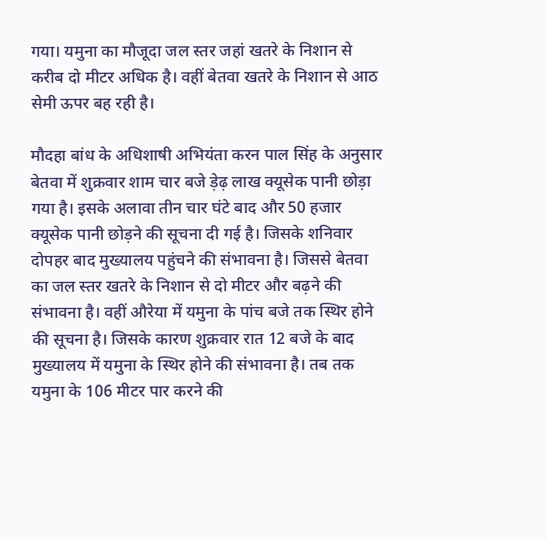गया। यमुना का मौजूदा जल स्तर जहां खतरे के निशान से करीब दो मीटर अधिक है। वहीं बेतवा खतरे के निशान से आठ सेमी ऊपर बह रही है।

मौदहा बांध के अधिशाषी अभियंता करन पाल सिंह के अनुसार बेतवा में शुक्रवार शाम चार बजे ड़ेढ़ लाख क्यूसेक पानी छोड़ा गया है। इसके अलावा तीन चार घंटे बाद और 50 हजार क्यूसेक पानी छोड़ने की सूचना दी गई है। जिसके शनिवार दोपहर बाद मुख्यालय पहुंचने की संभावना है। जिससे बेतवा का जल स्तर खतरे के निशान से दो मीटर और बढ़ने की संभावना है। वहीं औरेया में यमुना के पांच बजे तक स्थिर होने की सूचना है। जिसके कारण शुक्रवार रात 12 बजे के बाद मुख्यालय में यमुना के स्थिर होने की संभावना है। तब तक यमुना के 106 मीटर पार करने की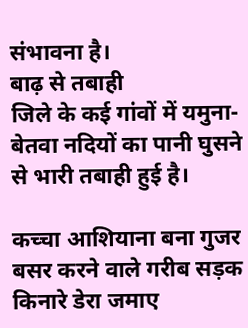संभावना है।
बाढ़ से तबाही
जिले के कई गांवों में यमुना-बेतवा नदियों का पानी घुसने से भारी तबाही हुई है।

कच्चा आशियाना बना गुजर बसर करने वाले गरीब सड़क किनारे डेरा जमाए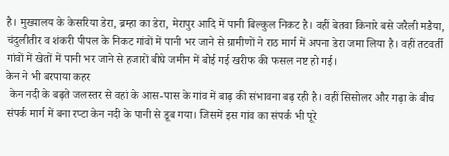है। मुख्यालय के केसरिया डेरा, ब्रम्हा का डेरा, मेरापुर आदि में पानी बिल्कुल निकट है। वहीं बेतवा किनारे बसे जरैली मडैया, चंदुलीतीर व शंकरी पीपल के निकट गांवों में पानी भर जाने से ग्रामीणों ने राठ मार्ग में अपना डेरा जमा लिया है। वहीं तटवर्ती गांवों में खेतों में पानी भर जाने से हजारों बीघे जमीन में बोई गई खरीफ की फसल नष्ट हो गई।
केन ने भी बरपाया कहर
 केन नदी के बढ़ते जलस्तर से वहां के आस-पास के गांव में बाढ़ की संभावना बढ़ रही है। वहीं सिसोलर और गढ़ा के बीच संपर्क मार्ग में बना रप्टा केन नदी के पानी से डूब गया। जिसमें इस गांव का संपर्क भी पूरे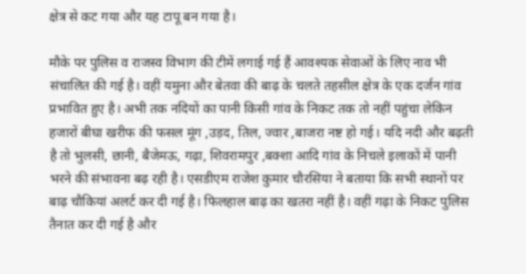क्षेत्र से कट गया और यह टापू बन गया है।

मौके पर पुलिस व राजस्व विभाग की टीमें लगाई गई हैं आवश्यक सेवाओं के लिए नाव भी संचालित की गई है। वहीं यमुना और बेतवा की बाढ़ के चलते तहसील क्षेत्र के एक दर्जन गांव प्रभावित हुए है। अभी तक नदियों का पानी किसी गांव के निकट तक तो नहीं पहुंचा लेकिन हजारों बीघा खरीफ की फसल मूंग ,उड़द, तिल, ज्वार ,बाजरा नष्ट हो गई। यदि नदी और बढ़ती है तो भुलसी, छानी, बैजेमऊ, गढ़ा, शिवरामपुर ,बक्शा आदि गांव के निचले इलाकों में पानी भरने की संभावना बढ़ रही है। एसडीएम राजेश कुमार चौरसिया ने बताया कि सभी स्थानों पर बाढ़ चौकियां अलर्ट कर दी गई है। फिलहाल बाढ़ का खतरा नहीं है। वहीं गढ़ा के निकट पुलिस तैनात कर दी गई है और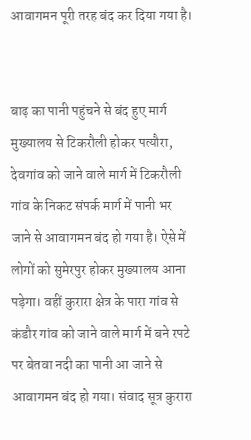आवागमन पूरी तरह बंद कर दिया गया है।


बाढ़ का पानी पहुंचने से बंद हुए मार्ग
मुख्यालय से टिकरौली होकर पत्यौरा, देवगांव को जाने वाले मार्ग में टिकरौली गांव के निकट संपर्क मार्ग में पानी भर जाने से आवागमन बंद हो गया है। ऐसे में लोगों को सुमेरपुर होकर मुख्यालय आना पड़ेगा। वहीं कुरारा क्षेत्र के पारा गांव से कंडौर गांव को जाने वाले मार्ग में बने रपटे पर बेतवा नदी का पानी आ जाने से आवागमन बंद हो गया। संवाद सूत्र कुरारा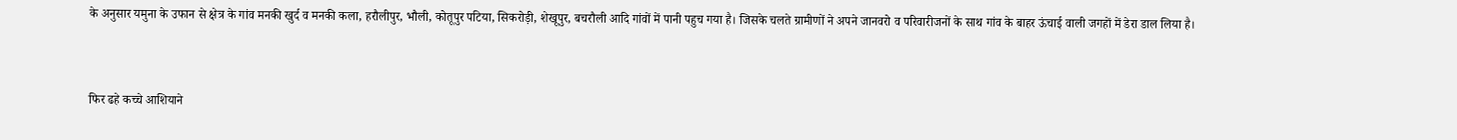के अनुसार यमुना के उफान से क्षेत्र के गांव मनकी खुर्द व मनकी कला, हरौलीपुर, भौली, कोतूपुर पटिया, सिकरोड़ी, शेखूपुर, बचरौली आदि गांवों में पानी पहुच गया है। जिसके चलते ग्रामीणों ने अपने जानवरो व परिवारीजनों के साथ गांव के बाहर ऊंचाई वाली जगहों में डेरा डाल लिया है।


फिर ढहे कच्चे आशियाने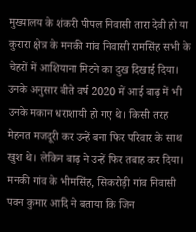मुख्यालय के शंकरी पीपल निवासी तारा देवी हो या कुरारा क्षेत्र के मनकी गांव निवासी रामसिंह सभी के चेहरों में आशियाना मिटने का दुख दिखाई दिया। उनके अनुसार बीते वर्ष 2020 में आई बाढ़ में भी उनके मकान धराशायी हो गए थे। किसी तरह मेहनत मजदूरी कर उन्हें बना फिर परिवार के साथ खुश थे। लेकिन बाढ़ ने उन्हें फिर तबाह कर दिया। मनकी गांव के भीमसिंह, सिकरोड़ी गांव निवासी पवन कुमार आदि ने बताया कि जिन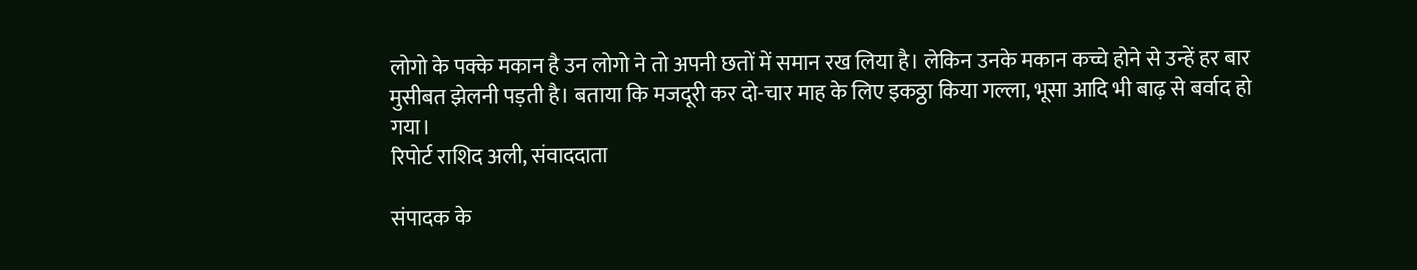लोगो के पक्के मकान है उन लोगो ने तो अपनी छतों में समान रख लिया है। लेकिन उनके मकान कच्चे होने से उन्हें हर बार मुसीबत झेलनी पड़ती है। बताया कि मजदूरी कर दो-चार माह के लिए इकठ्ठा किया गल्ला, भूसा आदि भी बाढ़ से बर्वाद हो गया।
रिपोर्ट राशिद अली, संवाददाता

संपादक के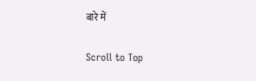बारे में

Scroll to Top